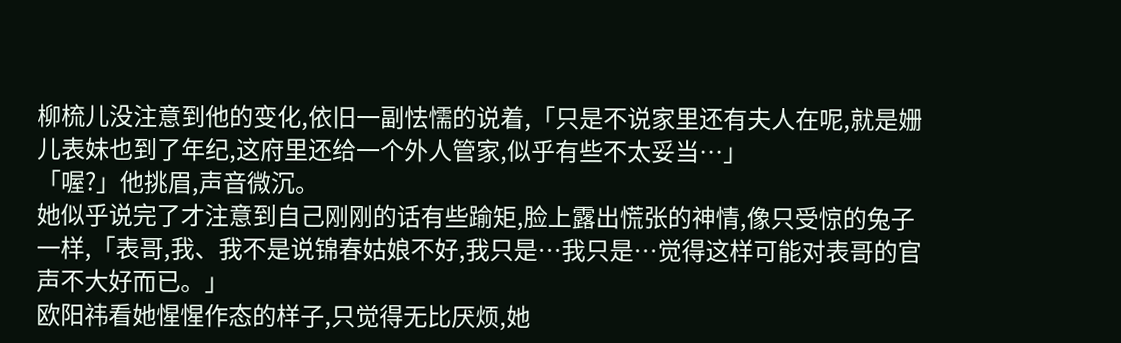柳梳儿没注意到他的变化,依旧一副怯懦的说着,「只是不说家里还有夫人在呢,就是姗儿表妹也到了年纪,这府里还给一个外人管家,似乎有些不太妥当…」
「喔?」他挑眉,声音微沉。
她似乎说完了才注意到自己刚刚的话有些踰矩,脸上露出慌张的神情,像只受惊的兔子一样,「表哥,我、我不是说锦春姑娘不好,我只是…我只是…觉得这样可能对表哥的官声不大好而已。」
欧阳祎看她惺惺作态的样子,只觉得无比厌烦,她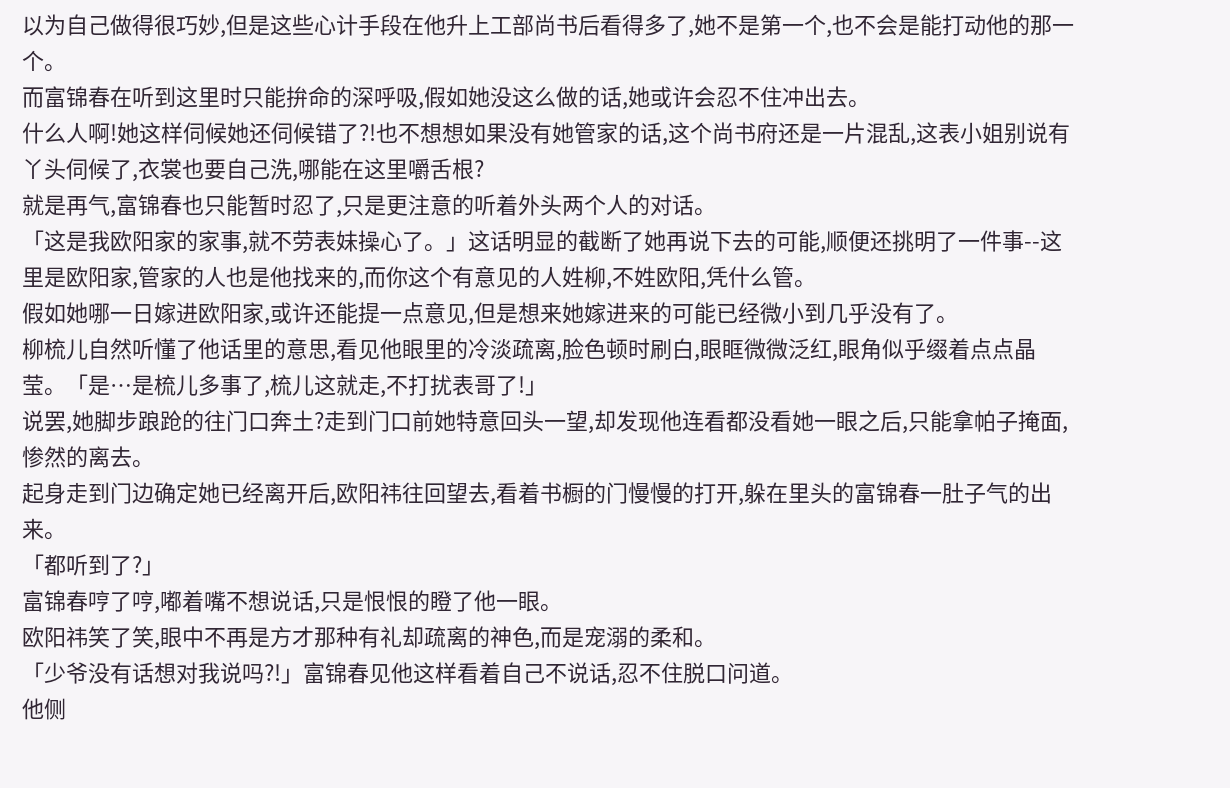以为自己做得很巧妙,但是这些心计手段在他升上工部尚书后看得多了,她不是第一个,也不会是能打动他的那一个。
而富锦春在听到这里时只能拚命的深呼吸,假如她没这么做的话,她或许会忍不住冲出去。
什么人啊!她这样伺候她还伺候错了?!也不想想如果没有她管家的话,这个尚书府还是一片混乱,这表小姐别说有丫头伺候了,衣裳也要自己洗,哪能在这里嚼舌根?
就是再气,富锦春也只能暂时忍了,只是更注意的听着外头两个人的对话。
「这是我欧阳家的家事,就不劳表妹操心了。」这话明显的截断了她再说下去的可能,顺便还挑明了一件事--这里是欧阳家,管家的人也是他找来的,而你这个有意见的人姓柳,不姓欧阳,凭什么管。
假如她哪一日嫁进欧阳家,或许还能提一点意见,但是想来她嫁进来的可能已经微小到几乎没有了。
柳梳儿自然听懂了他话里的意思,看见他眼里的冷淡疏离,脸色顿时刷白,眼眶微微泛红,眼角似乎缀着点点晶莹。「是…是梳儿多事了,梳儿这就走,不打扰表哥了!」
说罢,她脚步踉跄的往门口奔土?走到门口前她特意回头一望,却发现他连看都没看她一眼之后,只能拿帕子掩面,惨然的离去。
起身走到门边确定她已经离开后,欧阳祎往回望去,看着书橱的门慢慢的打开,躲在里头的富锦春一肚子气的出来。
「都听到了?」
富锦春哼了哼,嘟着嘴不想说话,只是恨恨的瞪了他一眼。
欧阳祎笑了笑,眼中不再是方才那种有礼却疏离的神色,而是宠溺的柔和。
「少爷没有话想对我说吗?!」富锦春见他这样看着自己不说话,忍不住脱口问道。
他侧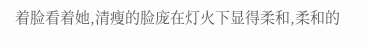着脸看着她,清瘦的脸庞在灯火下显得柔和,柔和的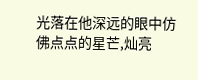光落在他深远的眼中仿佛点点的星芒,灿亮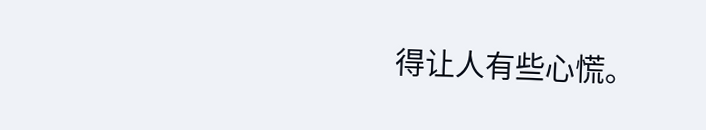得让人有些心慌。